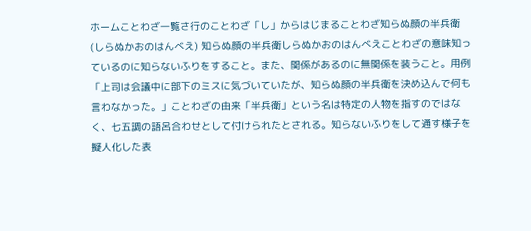ホームことわざ一覧さ行のことわざ「し」からはじまることわざ知らぬ顔の半兵衛(しらぬかおのはんべえ) 知らぬ顔の半兵衛しらぬかおのはんべえことわざの意味知っているのに知らないふりをすること。また、関係があるのに無関係を装うこと。用例「上司は会議中に部下のミスに気づいていたが、知らぬ顔の半兵衛を決め込んで何も言わなかった。」ことわざの由来「半兵衛」という名は特定の人物を指すのではなく、七五調の語呂合わせとして付けられたとされる。知らないふりをして通す様子を擬人化した表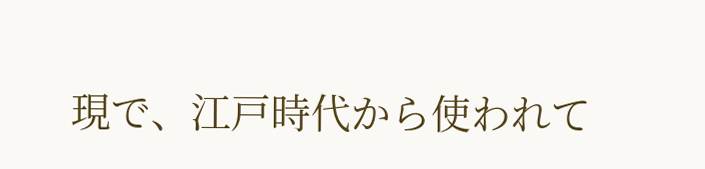現で、江戸時代から使われて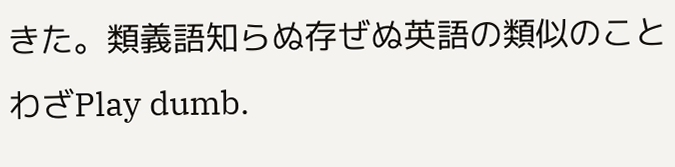きた。類義語知らぬ存ぜぬ英語の類似のことわざPlay dumb.